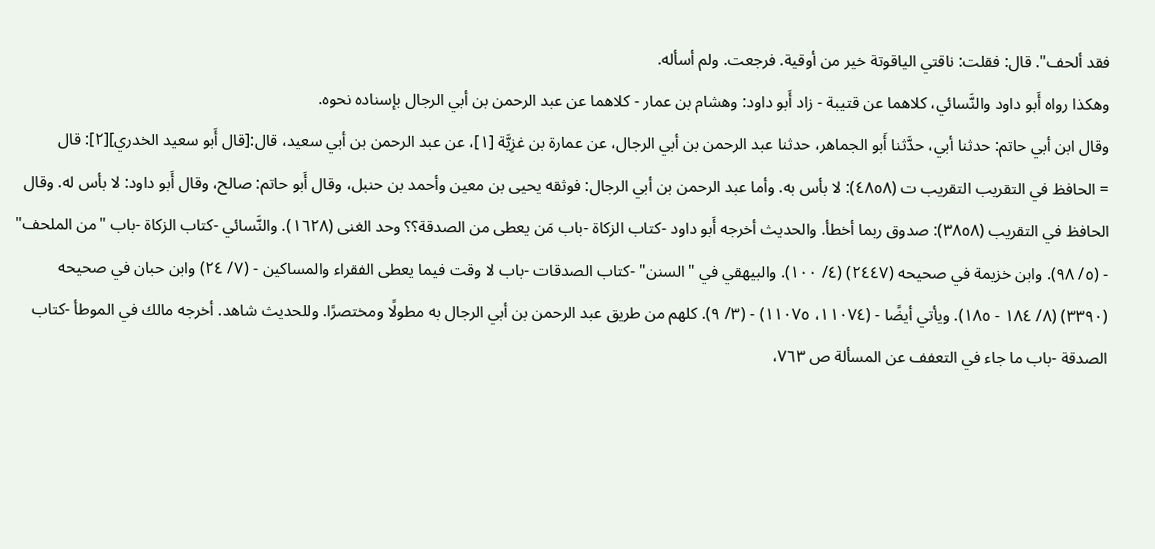فقد ألحف". قال: فقلت: ناقتي الياقوتة خير من أوقية. فرجعت. ولم أسأله.
وهكذا رواه أَبو داود والنَّسائي، كلاهما عن قتيبة - زاد أَبو داود: وهشام بن عمار - كلاهما عن عبد الرحمن بن أبي الرجال بإسناده نحوه.
وقال ابن أبي حاتم: حدثنا أبي، حدَّثنا أَبو الجماهر، حدثنا عبد الرحمن بن أبي الرجال، عن عمارة بن غزِيَّة [١]، عن عبد الرحمن بن أبي سعيد، قال:[قال أَبو سعيد الخدري][٢]: قال
= الحافظ في التقريب التقريب ت (٤٨٥٨): لا بأس به. وأما عبد الرحمن بن أبي الرجال: فوثقه يحيى بن معين وأحمد بن حنبل، وقال أَبو حاتم: صالح، وقال أَبو داود: لا بأس له. وقال الحافظ في التقريب (٣٨٥٨): صدوق ربما أخطأ. والحديث أخرجه أَبو داود -كتاب الزكاة -باب مَن يعطى من الصدقة؟؟ وحد الغنى (١٦٢٨). والنَّسائي -كتاب الزكاة -باب "من الملحف" - (٥/ ٩٨). وابن خزيمة في صحيحه (٢٤٤٧) (٤/ ١٠٠). والبيهقي في "السنن" -كتاب الصدقات -باب لا وقت فيما يعطى الفقراء والمساكين - (٧/ ٢٤) وابن حبان في صحيحه (٣٣٩٠) (٨/ ١٨٤ - ١٨٥). ويأتي أيضًا - (١١٠٧٤، ١١٠٧٥) - (٣/ ٩). كلهم من طريق عبد الرحمن بن أبي الرجال به مطولًا ومختصرًا. وللحديث شاهد. أخرجه مالك في الموطأ -كتاب الصدقة -باب ما جاء في التعفف عن المسألة ص ٧٦٣،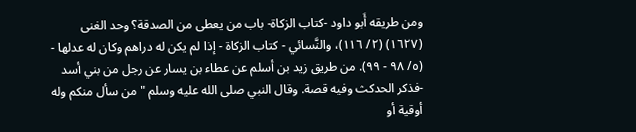ومن طريقه أَبو داود -كتاب الزكاة- باب من يعطى من الصدقة؟ وحد الغنى (١٦٢٧) (٢/ ١١٦)، والنَّسائي - كتاب الزكاة - إذا لم يكن له دراهم وكان له عدلها - (٥/ ٩٨ - ٩٩). من طريق زيد بن أسلم عن عطاء بن يسار عن رجل من بني أسد -فذكر الحدكث وفيه قصة. وقال النبي صلى الله عليه وسلم "من سأل منكم وله أوقية أو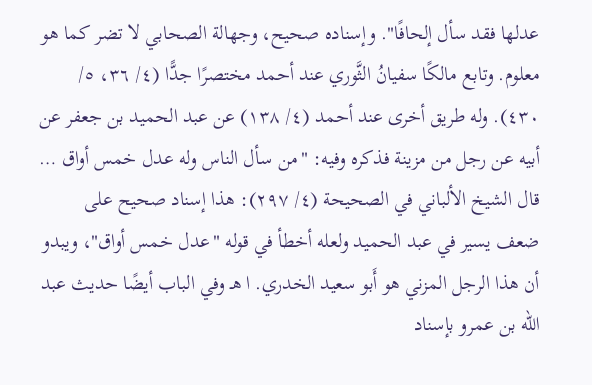عدلها فقد سأل إلحافًا". وإسناده صحيح، وجهالة الصحابي لا تضر كما هو معلوم. وتابع مالكًا سفيانُ الثَّوري عند أحمد مختصرًا جدًّا (٤/ ٣٦، ٥/ ٤٣٠). وله طريق أخرى عند أحمد (٤/ ١٣٨) عن عبد الحميد بن جعفر عن أبيه عن رجل من مزينة فذكره وفيه: "من سأل الناس وله عدل خمس أواق … قال الشيخ الألباني في الصحيحة (٤/ ٢٩٧): هذا إسناد صحيح على ضعف يسير في عبد الحميد ولعله أخطأ في قوله "عدل خمس أواق"، ويبدو أن هذا الرجل المزني هو أَبو سعيد الخدري. ا هـ وفي الباب أيضًا حديث عبد الله بن عمرو بإسناد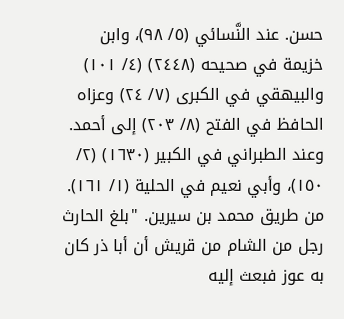حسن. عند النَّسائي (٥/ ٩٨)، وابن خزيمة في صحيحه (٢٤٤٨) (٤/ ١٠١) والبيهقي في الكبرى (٧/ ٢٤) وعزاه الحافظ في الفتح (٨/ ٢٠٣) إلى أحمد. وعند الطبراني في الكبير (١٦٣٠) (٢/ ١٥٠)، وأبي نعيم في الحلية (١/ ١٦١). من طريق محمد بن سيرين. "بلغ الحارث رجل من الشام من قريش أن أبا ذر كان به عوز فبعث إليه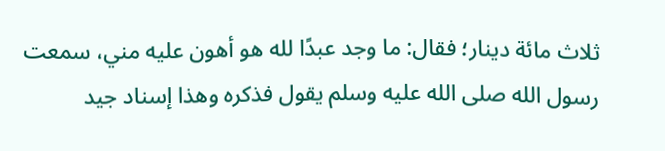ثلاث مائة دينار؛ فقال: ما وجد عبدًا لله هو أهون عليه مني، سمعت رسول الله صلى الله عليه وسلم يقول فذكره وهذا إسناد جيد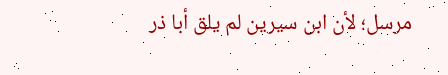مرسل؛ لأن ابن سيرين لم يلق أبا ذر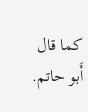كما قال أَبو حاتم.